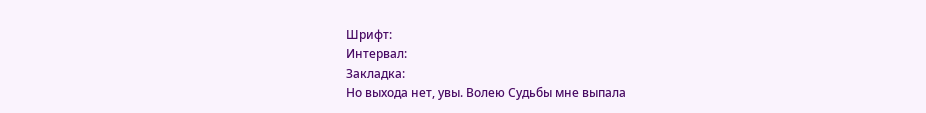Шрифт:
Интервал:
Закладка:
Но выхода нет, увы. Волею Судьбы мне выпала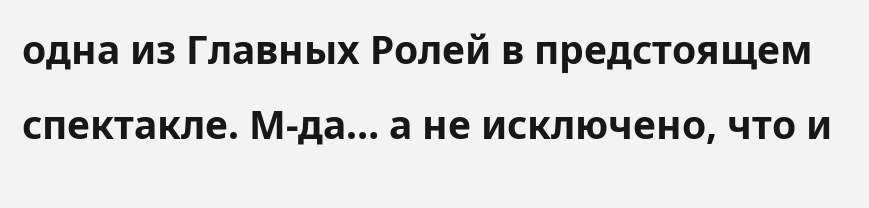одна из Главных Ролей в предстоящем спектакле. М-да… а не исключено, что и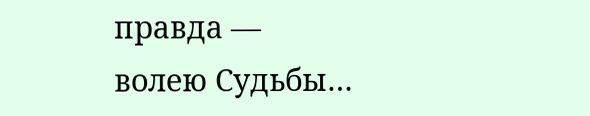правда — волею Судьбы…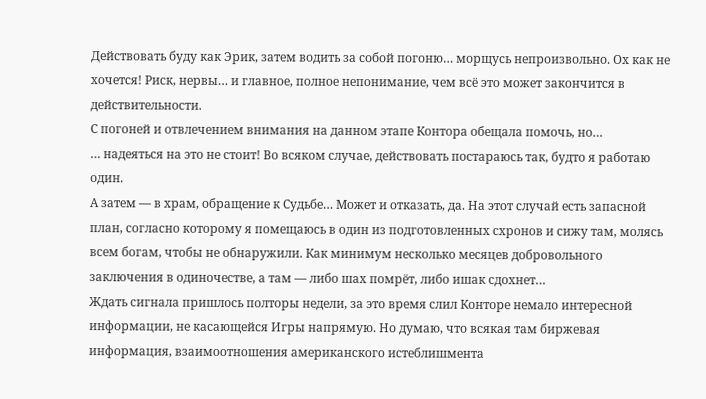Действовать буду как Эрик, затем водить за собой погоню… морщусь непроизвольно. Ох как не хочется! Риск, нервы… и главное, полное непонимание, чем всё это может закончится в действительности.
С погоней и отвлечением внимания на данном этапе Контора обещала помочь, но…
… надеяться на это не стоит! Во всяком случае, действовать постараюсь так, будто я работаю один.
А затем — в храм, обращение к Судьбе… Может и отказать, да. На этот случай есть запасной план, согласно которому я помещаюсь в один из подготовленных схронов и сижу там, молясь всем богам, чтобы не обнаружили. Как минимум несколько месяцев добровольного заключения в одиночестве, а там — либо шах помрёт, либо ишак сдохнет…
Ждать сигнала пришлось полторы недели, за это время слил Конторе немало интересной информации, не касающейся Игры напрямую. Но думаю, что всякая там биржевая информация, взаимоотношения американского истеблишмента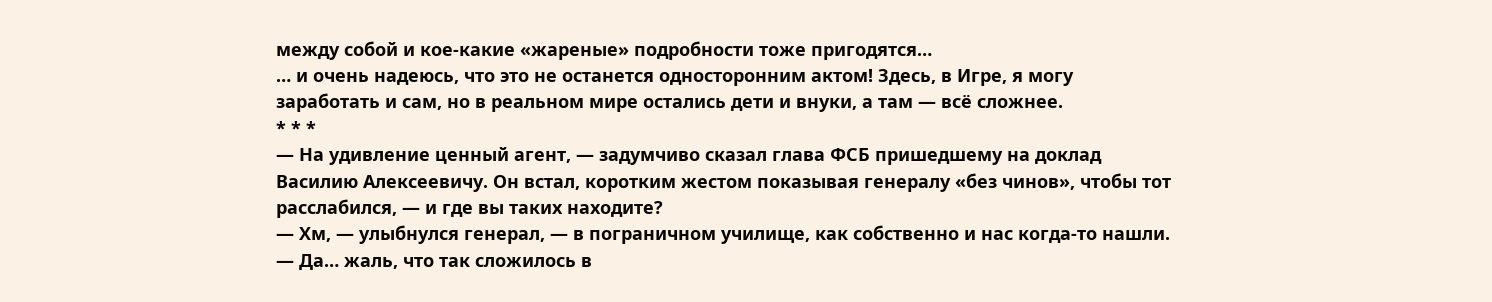между собой и кое-какие «жареные» подробности тоже пригодятся…
… и очень надеюсь, что это не останется односторонним актом! Здесь, в Игре, я могу заработать и сам, но в реальном мире остались дети и внуки, а там — всё сложнее.
* * *
— На удивление ценный агент, — задумчиво сказал глава ФСБ пришедшему на доклад Василию Алексеевичу. Он встал, коротким жестом показывая генералу «без чинов», чтобы тот расслабился, — и где вы таких находите?
— Хм, — улыбнулся генерал, — в пограничном училище, как собственно и нас когда-то нашли.
— Да… жаль, что так сложилось в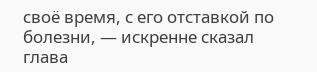своё время, с его отставкой по болезни, — искренне сказал глава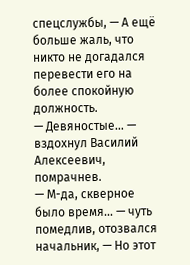спецслужбы, — А ещё больше жаль, что никто не догадался перевести его на более спокойную должность.
— Девяностые… — вздохнул Василий Алексеевич, помрачнев.
— М-да, скверное было время… — чуть помедлив, отозвался начальник, — Но этот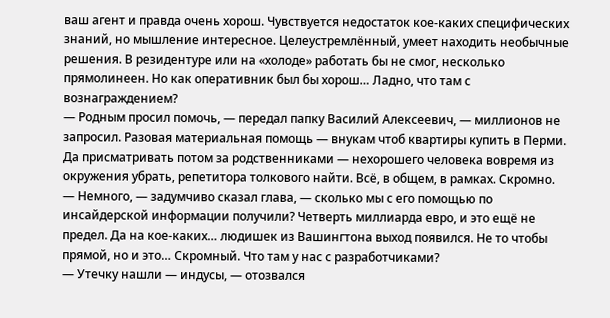ваш агент и правда очень хорош. Чувствуется недостаток кое-каких специфических знаний, но мышление интересное. Целеустремлённый, умеет находить необычные решения. В резидентуре или на «холоде» работать бы не смог, несколько прямолинеен. Но как оперативник был бы хорош… Ладно, что там с вознаграждением?
— Родным просил помочь, — передал папку Василий Алексеевич, — миллионов не запросил. Разовая материальная помощь — внукам чтоб квартиры купить в Перми. Да присматривать потом за родственниками — нехорошего человека вовремя из окружения убрать, репетитора толкового найти. Всё, в общем, в рамках. Скромно.
— Немного, — задумчиво сказал глава, — сколько мы с его помощью по инсайдерской информации получили? Четверть миллиарда евро, и это ещё не предел. Да на кое-каких… людишек из Вашингтона выход появился. Не то чтобы прямой, но и это… Скромный. Что там у нас с разработчиками?
— Утечку нашли — индусы, — отозвался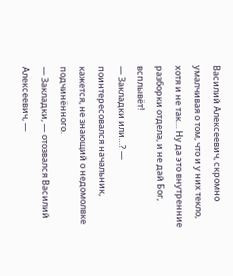Василий Алексеевич, скромно умалчивая о том, что и у них текло, хотя и не так… Ну да это внутренние разборки отдела, и не дай Бог, всплывёт!
— Закладки или…? — поинтересовался начальник, кажется, не знающий о недомолвке подчинённого.
— Закладки, — отозвался Василий Алексеевич, —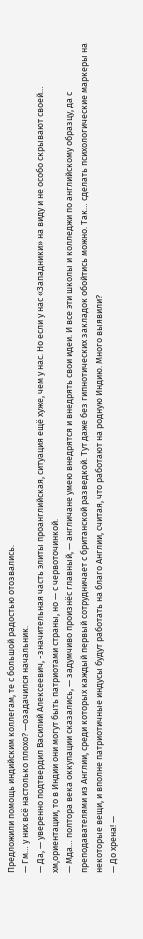Предложили помощь индийским коллегам, те с большой радостью отозвались.
— Гм… у них всё настолько плохо? —озадачился начальник.
— Да, — уверенно подтвердил Василий Алексеевич, -значительная часть элиты проанглийская, ситуация ещё хуже, чем у нас. Но если у нас «Западники» на виду и не особо скрывают своей… хм,ориентации, то в Индии они могут быть патриотами страны, но — с червоточинкой.
— Мда… полтора века оккупации сказались, — задумчиво произнёс главный, — англичане умею внедрятся и внедрять свои идеи. И все эти школы и колледжи по английскому образцу, да с преподавателями из Англии, среди которых каждый первый сотрудничает с британской разведкой. Тут даже без гипнотических закладок обойтись можно. Так… сделать психологические маркеры на некоторые вещи, и вполне патриотичные индусы будут работать на благо Англии, считая, что работают на родную Индию. Много выявили?
— До хрена! —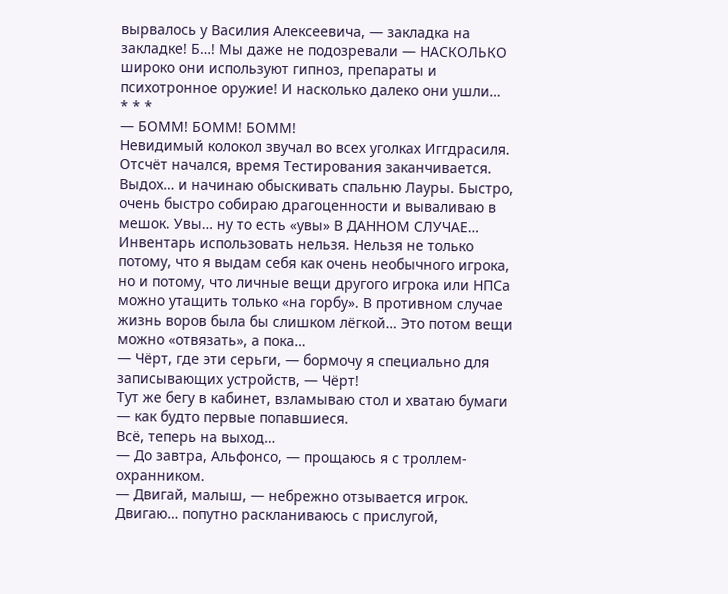вырвалось у Василия Алексеевича, — закладка на закладке! Б…! Мы даже не подозревали — НАСКОЛЬКО широко они используют гипноз, препараты и психотронное оружие! И насколько далеко они ушли…
* * *
— БОММ! БОММ! БОММ!
Невидимый колокол звучал во всех уголках Иггдрасиля. Отсчёт начался, время Тестирования заканчивается. Выдох… и начинаю обыскивать спальню Лауры. Быстро, очень быстро собираю драгоценности и вываливаю в мешок. Увы… ну то есть «увы» В ДАННОМ СЛУЧАЕ… Инвентарь использовать нельзя. Нельзя не только потому, что я выдам себя как очень необычного игрока, но и потому, что личные вещи другого игрока или НПСа можно утащить только «на горбу». В противном случае жизнь воров была бы слишком лёгкой… Это потом вещи можно «отвязать», а пока…
— Чёрт, где эти серьги, — бормочу я специально для записывающих устройств, — Чёрт!
Тут же бегу в кабинет, взламываю стол и хватаю бумаги — как будто первые попавшиеся.
Всё, теперь на выход…
— До завтра, Альфонсо, — прощаюсь я с троллем-охранником.
— Двигай, малыш, — небрежно отзывается игрок. Двигаю… попутно раскланиваюсь с прислугой,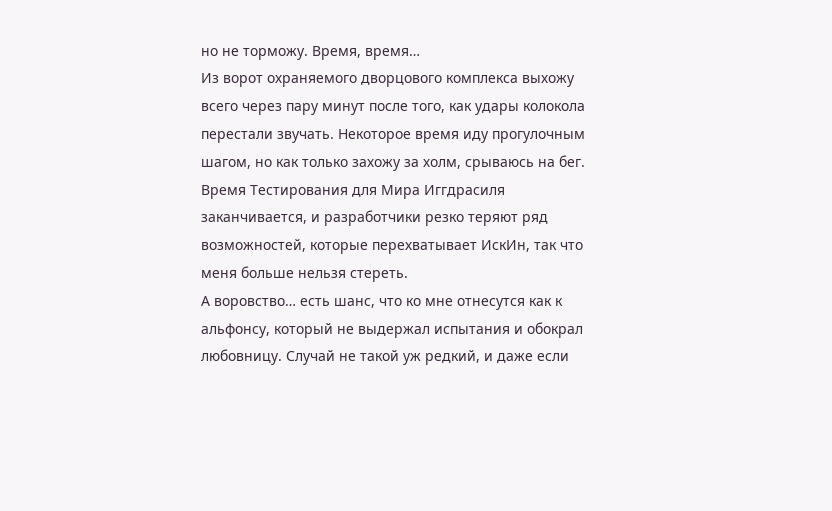но не торможу. Время, время…
Из ворот охраняемого дворцового комплекса выхожу всего через пару минут после того, как удары колокола перестали звучать. Некоторое время иду прогулочным шагом, но как только захожу за холм, срываюсь на бег.
Время Тестирования для Мира Иггдрасиля заканчивается, и разработчики резко теряют ряд возможностей, которые перехватывает ИскИн, так что меня больше нельзя стереть.
А воровство… есть шанс, что ко мне отнесутся как к альфонсу, который не выдержал испытания и обокрал любовницу. Случай не такой уж редкий, и даже если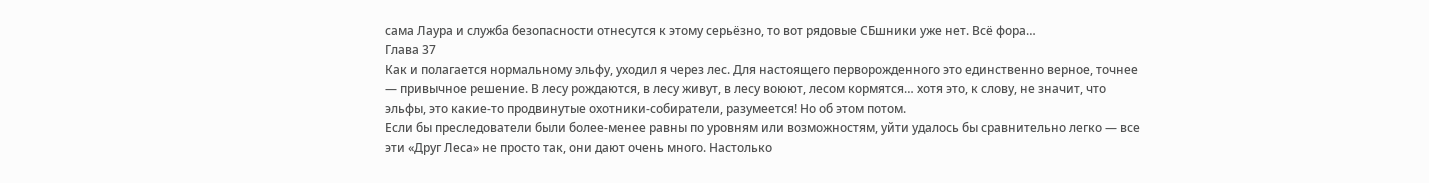сама Лаура и служба безопасности отнесутся к этому серьёзно, то вот рядовые СБшники уже нет. Всё фора…
Глава 37
Как и полагается нормальному эльфу, уходил я через лес. Для настоящего перворожденного это единственно верное, точнее — привычное решение. В лесу рождаются, в лесу живут, в лесу воюют, лесом кормятся… хотя это, к слову, не значит, что эльфы, это какие-то продвинутые охотники-собиратели, разумеется! Но об этом потом.
Если бы преследователи были более-менее равны по уровням или возможностям, уйти удалось бы сравнительно легко — все эти «Друг Леса» не просто так, они дают очень много. Настолько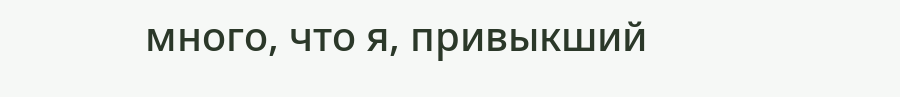много, что я, привыкший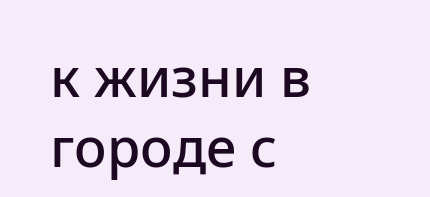к жизни в городе с